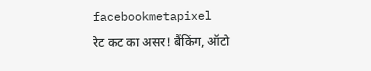facebookmetapixel
रेट कट का असर! बैंकिंग, ऑटो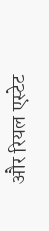और रियल एस्टेट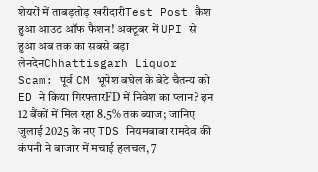शेयरों में ताबड़तोड़ खरीदारीTest Post कैश हुआ आउट ऑफ फैशन! अक्टूबर में UPI से हुआ अब तक का सबसे बड़ा लेनदेनChhattisgarh Liquor Scam: पूर्व CM भूपेश बघेल के बेटे चैतन्य को ED ने किया गिरफ्तारFD में निवेश का प्लान? इन 12 बैंकों में मिल रहा 8.5% तक ब्याज; जानिए जुलाई 2025 के नए TDS नियमबाबा रामदेव की कंपनी ने बाजार में मचाई हलचल, 7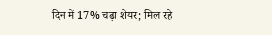दिन में 17% चढ़ा शेयर; मिल रहे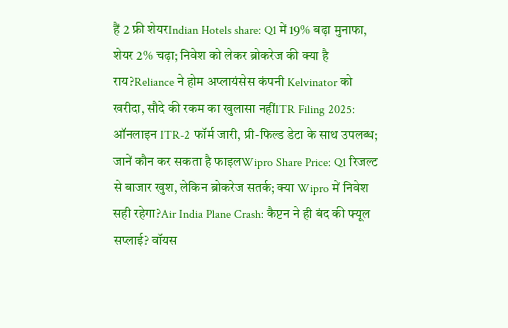हैं 2 फ्री शेयरIndian Hotels share: Q1 में 19% बढ़ा मुनाफा, शेयर 2% चढ़ा; निवेश को लेकर ब्रोकरेज की क्या है राय?Reliance ने होम अप्लायंसेस कंपनी Kelvinator को खरीदा, सौदे की रकम का खुलासा नहींITR Filing 2025: ऑनलाइन ITR-2 फॉर्म जारी, प्री-फिल्ड डेटा के साथ उपलब्ध; जानें कौन कर सकता है फाइलWipro Share Price: Q1 रिजल्ट से बाजार खुश, लेकिन ब्रोकरेज सतर्क; क्या Wipro में निवेश सही रहेगा?Air India Plane Crash: कैप्टन ने ही बंद की फ्यूल सप्लाई? वॉयस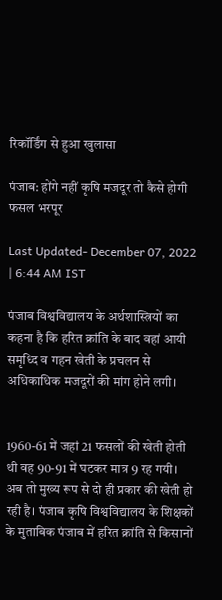रिकॉर्डिंग से हुआ खुलासा

पंजाब: होंगे नहीं कृषि मजदूर तो कैसे होगी फसल भरपूर

Last Updated- December 07, 2022 | 6:44 AM IST

पंजाब विश्वविद्यालय के अर्थशास्त्रियों का कहना है कि हरित क्रांति के बाद वहां आयी समृध्दि व गहन खेती के प्रचलन से अधिकाधिक मजदूरों की मांग होने लगी।


1960-61 में जहां 21 फसलों की खेती होती थी वह 90-91 में घटकर मात्र 9 रह गयी। अब तो मुख्य रूप से दो ही प्रकार की खेती हो रही है। पंजाब कृषि विश्वविद्यालय के शिक्षकों के मुताबिक पंजाब में हरित क्रांति से किसानों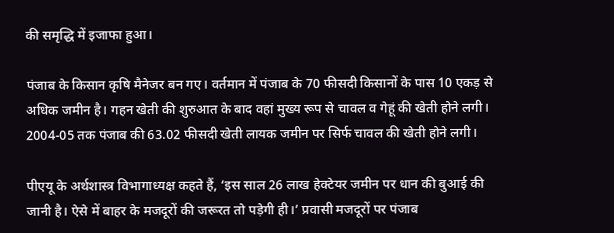की समृद्धि में इजाफा हुआ।

पंजाब के किसान कृषि मैनेजर बन गए। वर्तमान में पंजाब के 70 फीसदी किसानों के पास 10 एकड़ से अधिक जमीन है। गहन खेती की शुरुआत के बाद वहां मुख्य रूप से चावल व गेहूं की खेती होने लगी। 2004-05 तक पंजाब की 63.02 फीसदी खेती लायक जमीन पर सिर्फ चावल की खेती होने लगी।

पीएयू के अर्थशास्त्र विभागाध्यक्ष कहते हैं, ‘इस साल 26 लाख हेक्टेयर जमीन पर धान की बुआई की जानी है। ऐसे में बाहर के मजदूरों की जरूरत तो पड़ेगी ही।’ प्रवासी मजदूरों पर पंजाब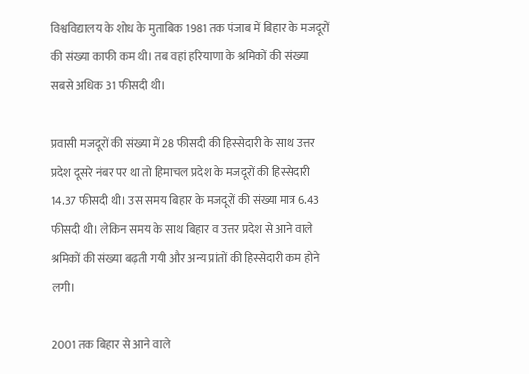विश्वविद्यालय के शोध के मुताबिक 1981 तक पंजाब में बिहार के मजदूरों की संख्या काफी कम थी। तब वहां हरियाणा के श्रमिकों की संख्या सबसे अधिक 31 फीसदी थी।

प्रवासी मजदूरों की संख्या में 28 फीसदी की हिस्सेदारी के साथ उत्तर प्रदेश दूसरे नंबर पर था तो हिमाचल प्रदेश के मजदूरों की हिस्सेदारी 14.37 फीसदी थी। उस समय बिहार के मजदूरों की संख्या मात्र 6.43 फीसदी थी। लेकिन समय के साथ बिहार व उत्तर प्रदेश से आने वाले श्रमिकों की संख्या बढ़ती गयी और अन्य प्रांतों की हिस्सेदारी कम होने लगी।

2001 तक बिहार से आने वाले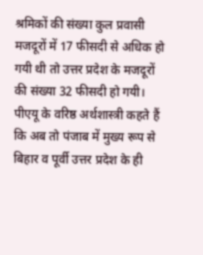श्रमिकों की संख्या कुल प्रवासी मजदूरों में 17 फीसदी से अधिक हो गयी थी तो उत्तर प्रदेश के मजदूरों की संख्या 32 फीसदी हो गयी। पीएयू के वरिष्ठ अर्थशास्त्री कहते हैं कि अब तो पंजाब में मुख्य रूप से बिहार व पूर्वी उत्तर प्रदेश के ही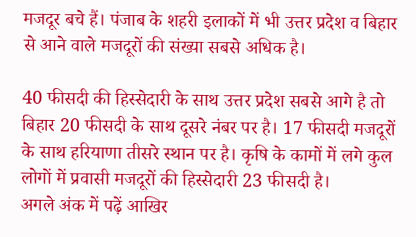मजदूर बचे हैं। पंजाब के शहरी इलाकों में भी उत्तर प्रदेश व बिहार से आने वाले मजदूरों की संख्या सबसे अधिक है।

40 फीसदी की हिस्सेदारी के साथ उत्तर प्रदेश सबसे आगे है तो बिहार 20 फीसदी के साथ दूसरे नंबर पर है। 17 फीसदी मजदूरों के साथ हरियाणा तीसरे स्थान पर है। कृषि के कामों में लगे कुल लोगों में प्रवासी मजदूरों की हिस्सेदारी 23 फीसदी है।
अगले अंक में पढ़ें आखिर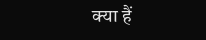क्या हैं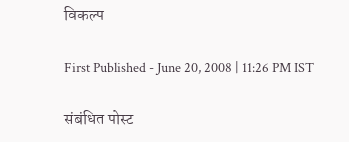विकल्प

First Published - June 20, 2008 | 11:26 PM IST

संबंधित पोस्ट